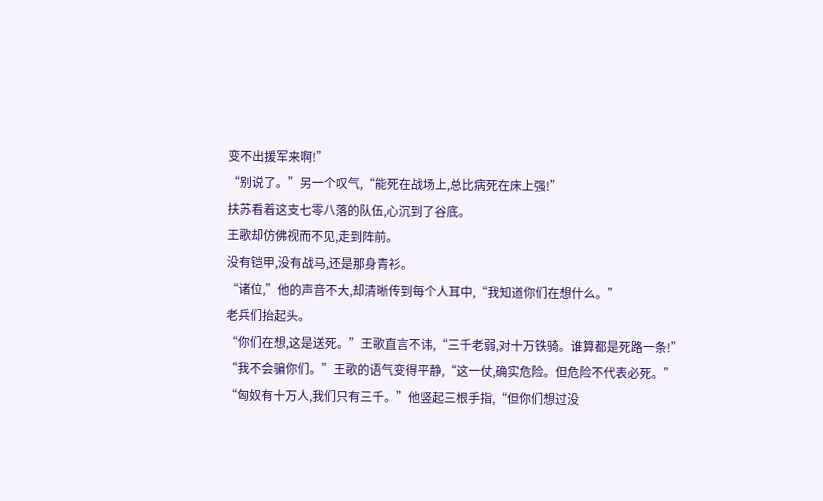变不出援军来啊!”
“别说了。”另一个叹气,“能死在战场上,总比病死在床上强!”
扶苏看着这支七零八落的队伍,心沉到了谷底。
王歌却仿佛视而不见,走到阵前。
没有铠甲,没有战马,还是那身青衫。
“诸位,”他的声音不大,却清晰传到每个人耳中,“我知道你们在想什么。”
老兵们抬起头。
“你们在想,这是送死。”王歌直言不讳,“三千老弱,对十万铁骑。谁算都是死路一条!”
“我不会骗你们。”王歌的语气变得平静,“这一仗,确实危险。但危险不代表必死。”
“匈奴有十万人,我们只有三千。”他竖起三根手指,“但你们想过没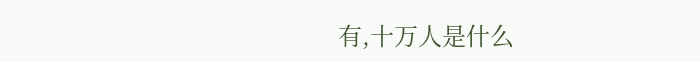有,十万人是什么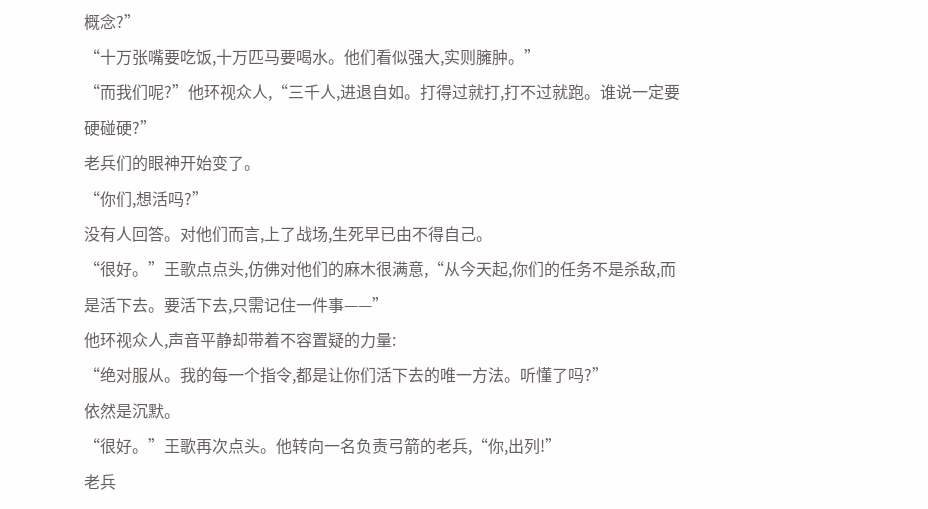概念?”
“十万张嘴要吃饭,十万匹马要喝水。他们看似强大,实则臃肿。”
“而我们呢?”他环视众人,“三千人,进退自如。打得过就打,打不过就跑。谁说一定要硬碰硬?”
老兵们的眼神开始变了。
“你们,想活吗?”
没有人回答。对他们而言,上了战场,生死早已由不得自己。
“很好。”王歌点点头,仿佛对他们的麻木很满意,“从今天起,你们的任务不是杀敌,而是活下去。要活下去,只需记住一件事——”
他环视众人,声音平静却带着不容置疑的力量:
“绝对服从。我的每一个指令,都是让你们活下去的唯一方法。听懂了吗?”
依然是沉默。
“很好。”王歌再次点头。他转向一名负责弓箭的老兵,“你,出列!”
老兵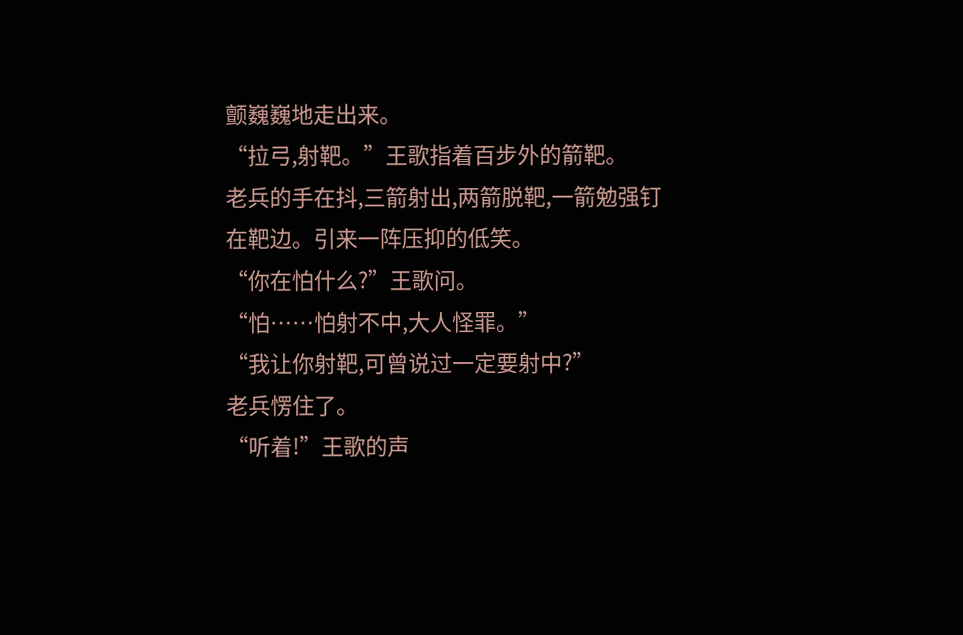颤巍巍地走出来。
“拉弓,射靶。”王歌指着百步外的箭靶。
老兵的手在抖,三箭射出,两箭脱靶,一箭勉强钉在靶边。引来一阵压抑的低笑。
“你在怕什么?”王歌问。
“怕……怕射不中,大人怪罪。”
“我让你射靶,可曾说过一定要射中?”
老兵愣住了。
“听着!”王歌的声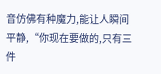音仿佛有种魔力,能让人瞬间平静,“你现在要做的,只有三件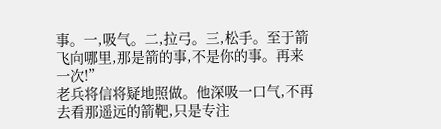事。一,吸气。二,拉弓。三,松手。至于箭飞向哪里,那是箭的事,不是你的事。再来一次!”
老兵将信将疑地照做。他深吸一口气,不再去看那遥远的箭靶,只是专注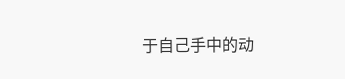于自己手中的动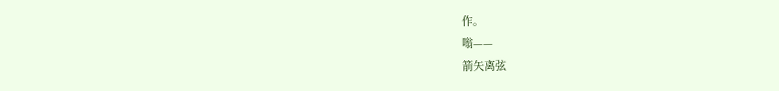作。
嗡——
箭矢离弦